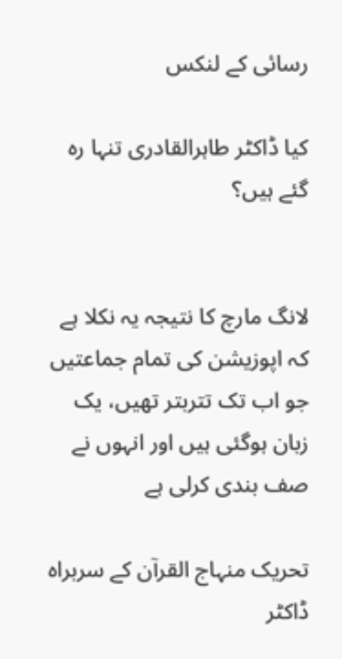رسائی کے لنکس

کیا ڈاکٹر طاہرالقادری تنہا رہ گئے ہیں؟


لانگ مارچ کا نتیجہ یہ نکلا ہے کہ اپوزیشن کی تمام جماعتیں جو اب تک تتربتر تھیں، یک زبان ہوگئی ہیں اور انہوں نے صف بندی کرلی ہے

تحریک منہاج القرآن کے سربراہ ڈاکٹر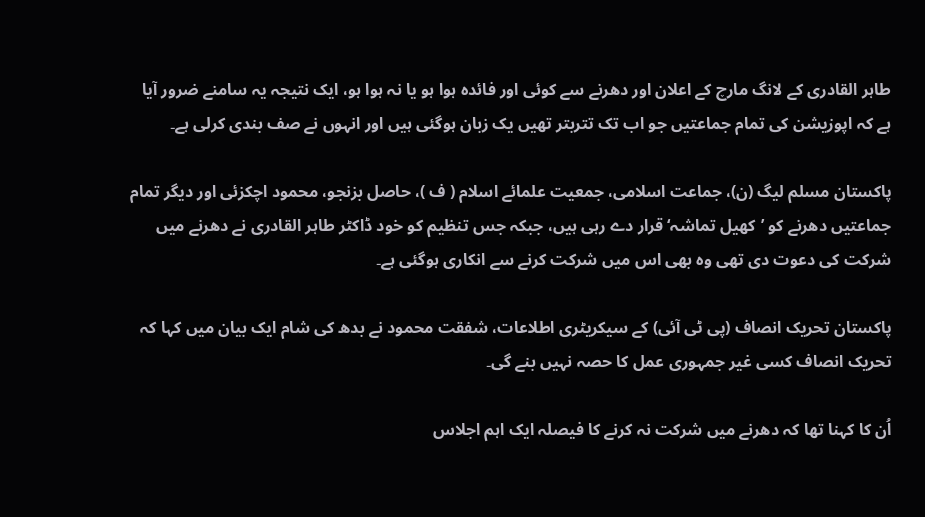طاہر القادری کے لانگ مارچ کے اعلان اور دھرنے سے کوئی اور فائدہ ہوا ہو یا نہ ہوا ہو، ایک نتیجہ یہ سامنے ضرور آیا ہے کہ اپوزیشن کی تمام جماعتیں جو اب تک تتربتر تھیں یک زبان ہوگئی ہیں اور انہوں نے صف بندی کرلی ہے۔

پاکستان مسلم لیگ (ن)، جماعت اسلامی، جمعیت علمائے اسلام ( ف )، حاصل بزنجو، محمود اچکزئی اور دیگر تمام جماعتیں دھرنے کو ’کھیل تماشہ‘ قرار دے رہی ہیں، جبکہ جس تنظیم کو خود ڈاکٹر طاہر القادری نے دھرنے میں شرکت کی دعوت دی تھی وہ بھی اس میں شرکت کرنے سے انکاری ہوگئی ہے۔

پاکستان تحریک انصاف (پی ٹی آئی) کے سیکریٹری اطلاعات، شفقت محمود نے بدھ کی شام ایک بیان میں کہا کہ تحریک انصاف کسی غیر جمہوری عمل کا حصہ نہیں بنے گی۔

اُن کا کہنا تھا کہ دھرنے میں شرکت نہ کرنے کا فیصلہ ایک اہم اجلاس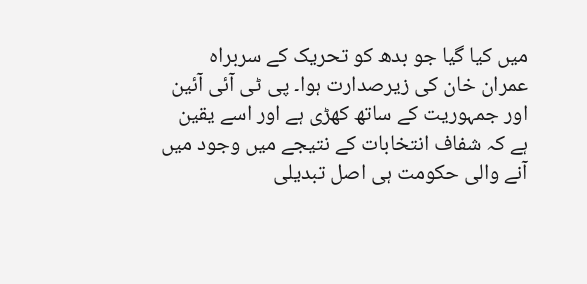میں کیا گیا جو بدھ کو تحریک کے سربراہ عمران خان کی زیرصدارت ہوا۔ پی ٹی آئی آئین اور جمہوریت کے ساتھ کھڑی ہے اور اسے یقین ہے کہ شفاف انتخابات کے نتیجے میں وجود میں آنے والی حکومت ہی اصل تبدیلی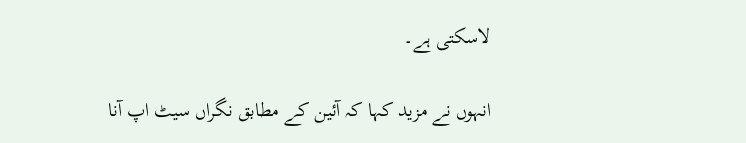لاسکتی ہے۔

انہوں نے مزید کہا کہ آئین کے مطابق نگراں سیٹ اپ آنا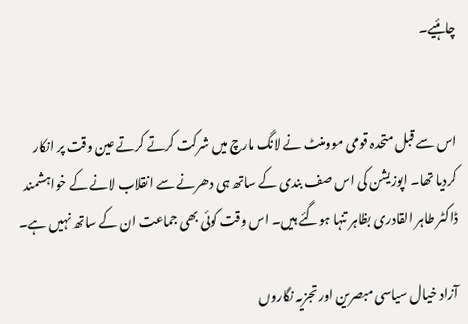چاہئیے۔


اس سے قبل متحدہ قومی موومنٹ نے لانگ مارچ میں شرکت کرتے کرتے عین وقت پر انکار کردیا تھا۔ اپوزیشن کی اس صف بندی کے ساتھ ہی دھرنے سے انقلاب لانے کے خواہشمند ڈاکٹر طاہر القادری بظاہر تنہا ہوگئے ہیں۔ اس وقت کوئی بھی جماعت ان کے ساتھ نہیں ہے۔

آزاد خیال سیاسی مبصرین اور تجزیہ نگاروں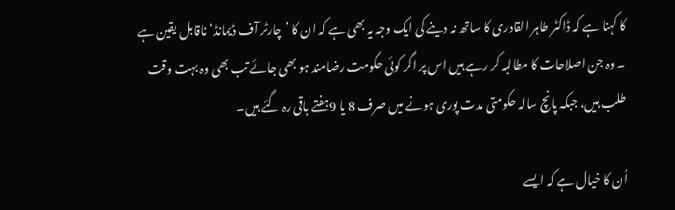کا کہنا ہے کہ ڈاکٹر طاہر القادری کا ساتھ نہ دینے کی ایک وجہ یہ بھی ہے کہ ان کا ’چارٹر آف ڈیمانڈ‘ ناقابل یقین ہے ۔ وہ جن اصلاحات کا مطالبہ کر رہے ہیں اس پر اگر کوئی حکومت رضامند ہو بھی جائے تب بھی وہ بہت وقت طلب ہیں، جبکہ پانچ سالہ حکومتی مدت پوری ہونے میں صرف 8 یا 9ہفتے باقی رہ گئے ہیں۔

اُن کا خیال ہے کہ ایسے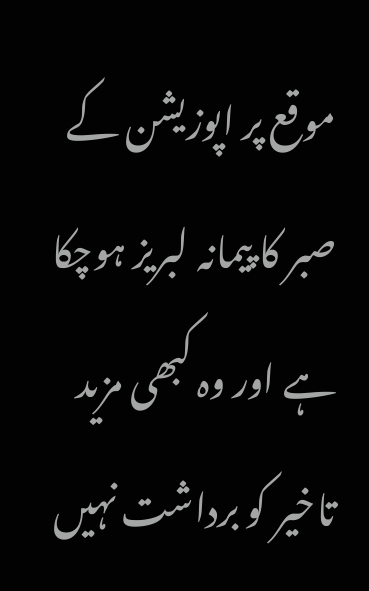موقع پر اپوزیشن کے صبر کا پیمانہ لبریز ہوچکا ہے اور وہ کبھی مزید تاخیر کو برداشت نہیں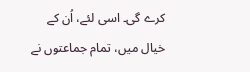کرے گی۔ اسی لئے، اُن کے خیال میں، تمام جماعتوں نے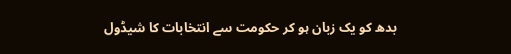بدھ کو یک زبان ہو کر حکومت سے انتخابات کا شیڈول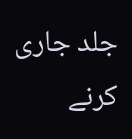جلد جاری کرنے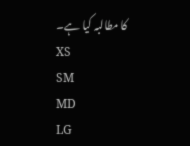کا مطالبہ کیا ہے۔
XS
SM
MD
LG